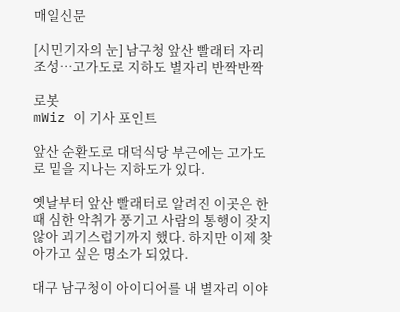매일신문

[시민기자의 눈] 남구청 앞산 빨래터 자리 조성…고가도로 지하도 별자리 반짝반짝

로봇
mWiz 이 기사 포인트

앞산 순환도로 대덕식당 부근에는 고가도로 밑을 지나는 지하도가 있다.

옛날부터 앞산 빨래터로 알려진 이곳은 한때 심한 악취가 풍기고 사람의 통행이 잦지 않아 괴기스럽기까지 했다. 하지만 이제 찾아가고 싶은 명소가 되었다.

대구 남구청이 아이디어를 내 별자리 이야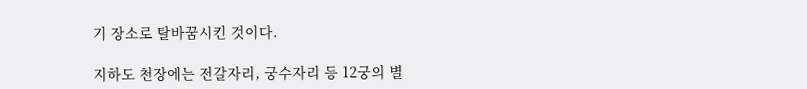기 장소로 탈바꿈시킨 것이다.

지하도 천장에는 전갈자리, 궁수자리 등 12궁의 별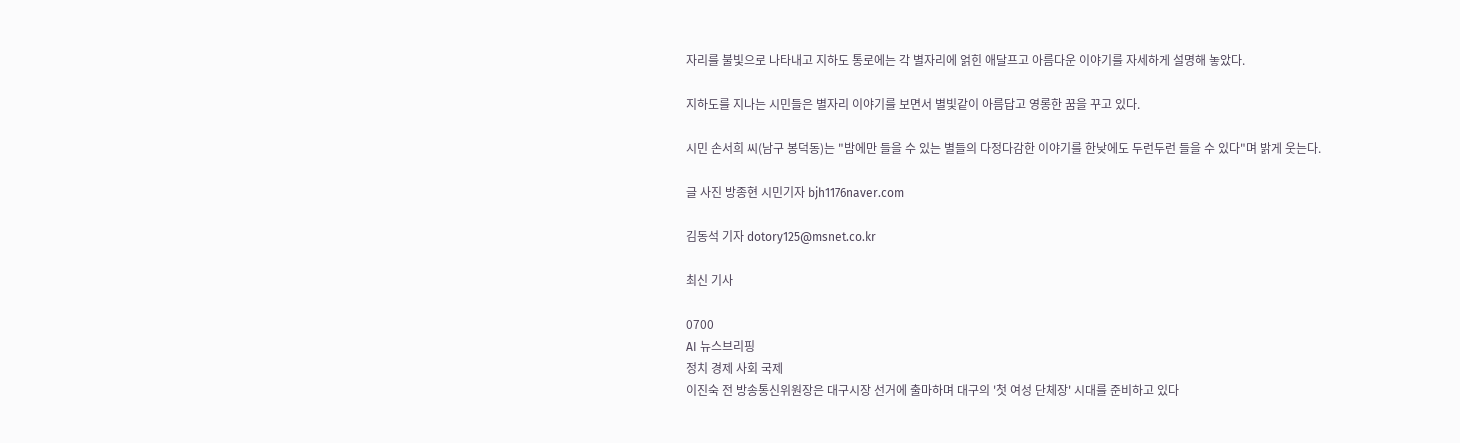자리를 불빛으로 나타내고 지하도 통로에는 각 별자리에 얽힌 애달프고 아름다운 이야기를 자세하게 설명해 놓았다.

지하도를 지나는 시민들은 별자리 이야기를 보면서 별빛같이 아름답고 영롱한 꿈을 꾸고 있다.

시민 손서희 씨(남구 봉덕동)는 "밤에만 들을 수 있는 별들의 다정다감한 이야기를 한낮에도 두런두런 들을 수 있다"며 밝게 웃는다.

글 사진 방종현 시민기자 bjh1176naver.com

김동석 기자 dotory125@msnet.co.kr

최신 기사

0700
AI 뉴스브리핑
정치 경제 사회 국제
이진숙 전 방송통신위원장은 대구시장 선거에 출마하며 대구의 '첫 여성 단체장' 시대를 준비하고 있다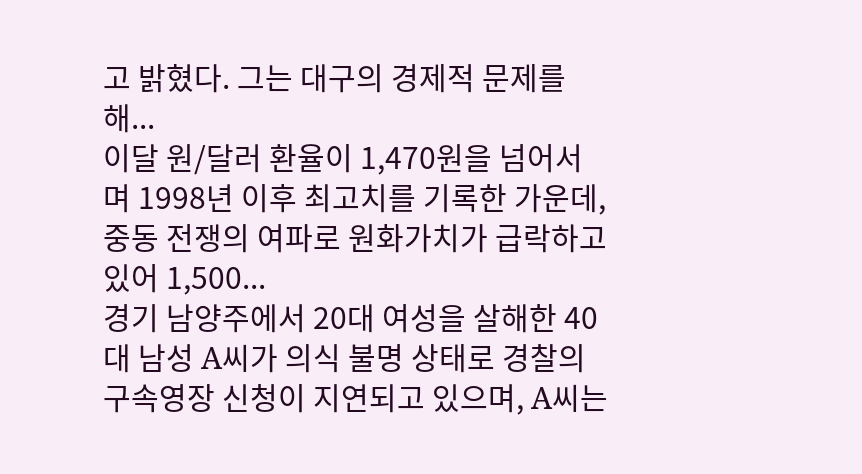고 밝혔다. 그는 대구의 경제적 문제를 해...
이달 원/달러 환율이 1,470원을 넘어서며 1998년 이후 최고치를 기록한 가운데, 중동 전쟁의 여파로 원화가치가 급락하고 있어 1,500...
경기 남양주에서 20대 여성을 살해한 40대 남성 A씨가 의식 불명 상태로 경찰의 구속영장 신청이 지연되고 있으며, A씨는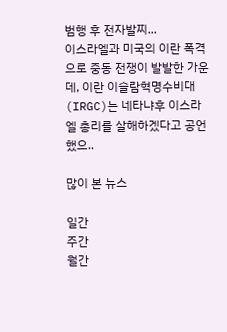범행 후 전자발찌...
이스라엘과 미국의 이란 폭격으로 중동 전쟁이 발발한 가운데, 이란 이슬람혁명수비대(IRGC)는 네타냐후 이스라엘 총리를 살해하겠다고 공언했으..

많이 본 뉴스

일간
주간
월간